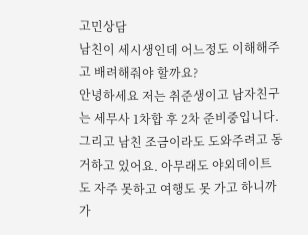고민상담
남친이 세시생인데 어느정도 이해해주고 배려해줘야 할까요?
안녕하세요 저는 취준생이고 남자친구는 세무사 1차합 후 2차 준비중입니다. 그리고 남친 조금이라도 도와주려고 동거하고 있어요. 아무래도 야외데이트도 자주 못하고 여행도 못 가고 하니까 가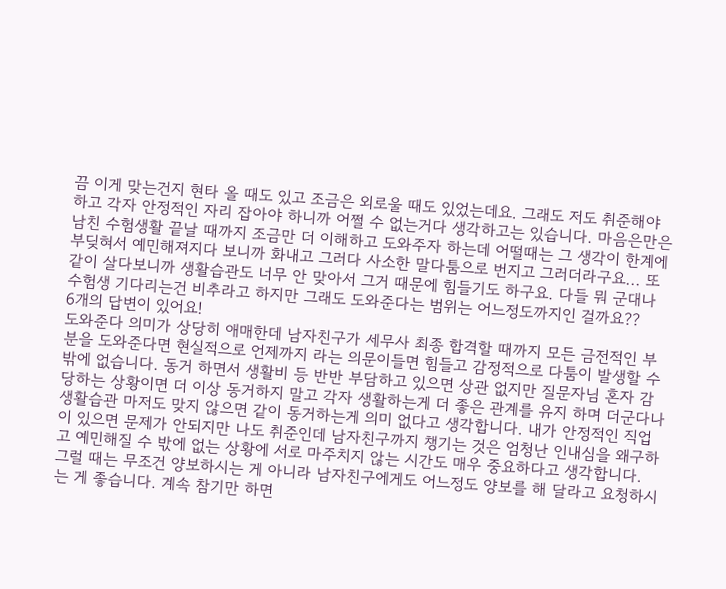끔 이게 맞는건지 현타 올 때도 있고 조금은 외로울 때도 있었는데요. 그래도 저도 취준해야 하고 각자 안정적인 자리 잡아야 하니까 어쩔 수 없는거다 생각하고는 있습니다. 마음은만은 남친 수험생활 끝날 때까지 조금만 더 이해하고 도와주자 하는데 어떨때는 그 생각이 한계에 부딪혀서 예민해져지다 보니까 화내고 그러다 사소한 말다툼으로 번지고 그러더라구요... 또 같이 살다보니까 생활습관도 너무 안 맞아서 그거 때문에 힘들기도 하구요. 다들 뭐 군대나 수험생 기다리는건 비추라고 하지만 그래도 도와준다는 범위는 어느정도까지인 걸까요??
6개의 답변이 있어요!
도와준다 의미가 상당히 애매한데 남자친구가 세무사 최종 합격할 때까지 모든 금전적인 부분을 도와준다면 현실적으로 언제까지 라는 의문이들면 힘들고 감정적으로 다툼이 발생할 수 밖에 없습니다. 동거 하면서 생활비 등 반반 부담하고 있으면 상관 없지만 질문자님 혼자 감당하는 상황이면 더 이상 동거하지 말고 각자 생활하는게 더 좋은 관계를 유지 하며 더군다나 생활습관 마저도 맞지 않으면 같이 동거하는게 의미 없다고 생각합니다. 내가 안정적인 직업이 있으면 문제가 안되지만 나도 취준인데 남자친구까지 챙기는 것은 엄청난 인내심을 왜구하고 예민해질 수 밗에 없는 상황에 서로 마주치지 않는 시간도 매우 중요하다고 생각합니다.
그럴 때는 무조건 양보하시는 게 아니라 남자친구에게도 어느정도 양보를 해 달라고 요청하시는 게 좋습니다. 계속 참기만 하면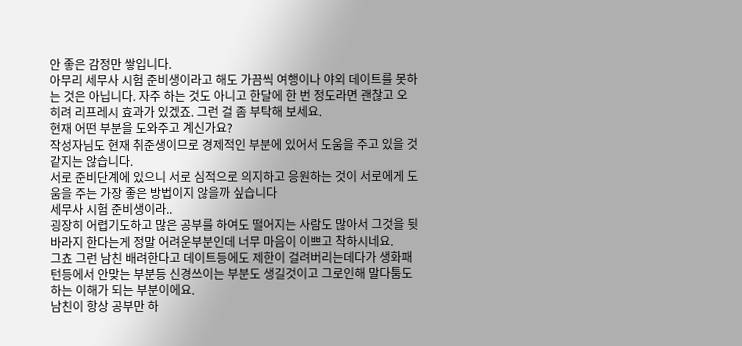안 좋은 감정만 쌓입니다.
아무리 세무사 시험 준비생이라고 해도 가끔씩 여행이나 야외 데이트를 못하는 것은 아닙니다. 자주 하는 것도 아니고 한달에 한 번 정도라면 괜찮고 오히려 리프레시 효과가 있겠죠. 그런 걸 좀 부탁해 보세요.
현재 어떤 부분을 도와주고 계신가요?
작성자님도 현재 취준생이므로 경제적인 부분에 있어서 도움을 주고 있을 것 같지는 않습니다.
서로 준비단계에 있으니 서로 심적으로 의지하고 응원하는 것이 서로에게 도움을 주는 가장 좋은 방법이지 않을까 싶습니다
세무사 시험 준비생이라..
굉장히 어렵기도하고 많은 공부를 하여도 떨어지는 사람도 많아서 그것을 뒷바라지 한다는게 정말 어려운부분인데 너무 마음이 이쁘고 착하시네요.
그쵸 그런 남친 배려한다고 데이트등에도 제한이 걸려버리는데다가 생화패턴등에서 안맞는 부분등 신경쓰이는 부분도 생길것이고 그로인해 말다툼도 하는 이해가 되는 부분이에요.
남친이 항상 공부만 하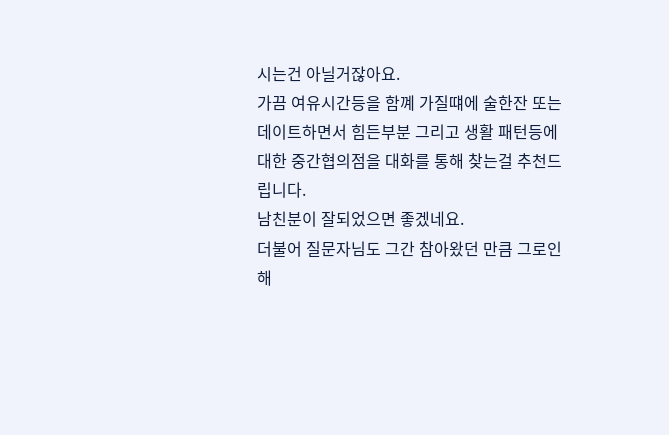시는건 아닐거잖아요.
가끔 여유시간등을 함꼐 가질떄에 술한잔 또는 데이트하면서 힘든부분 그리고 생활 패턴등에 대한 중간협의점을 대화를 통해 찾는걸 추천드립니다.
남친분이 잘되었으면 좋겠네요.
더불어 질문자님도 그간 참아왔던 만큼 그로인해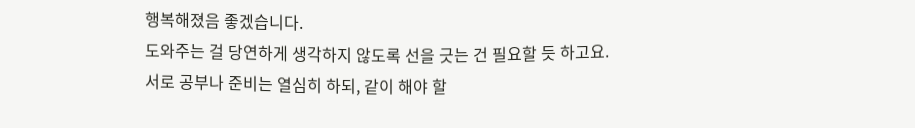행복해졌음 좋겠습니다.
도와주는 걸 당연하게 생각하지 않도록 선을 긋는 건 필요할 듯 하고요.
서로 공부나 준비는 열심히 하되, 같이 해야 할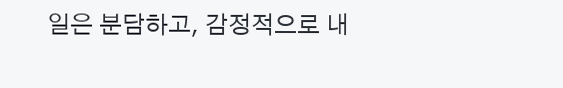일은 분담하고, 감정적으로 내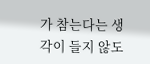가 참는다는 생각이 들지 않도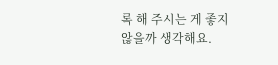록 해 주시는 게 좋지 않을까 생각해요.